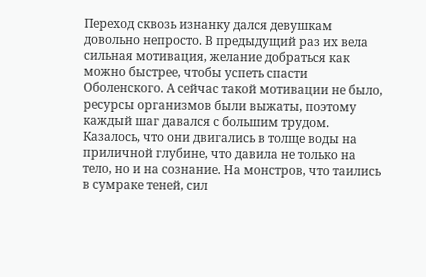Переход сквозь изнанку дался девушкам довольно непросто. В предыдущий раз их вела сильная мотивация, желание добраться как можно быстрее, чтобы успеть спасти Оболенского. А сейчас такой мотивации не было, ресурсы организмов были выжаты, поэтому каждый шаг давался с большим трудом. Казалось, что они двигались в толще воды на приличной глубине, что давила не только на тело, но и на сознание. На монстров, что таились в сумраке теней, сил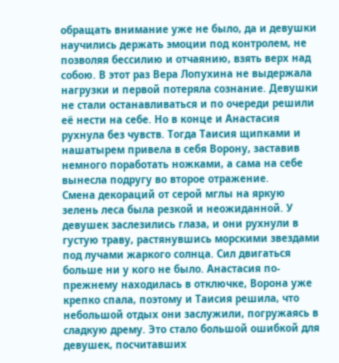обращать внимание уже не было, да и девушки научились держать эмоции под контролем, не позволяя бессилию и отчаянию, взять верх над собою. В этот раз Вера Лопухина не выдержала нагрузки и первой потеряла сознание. Девушки не стали останавливаться и по очереди решили её нести на себе. Но в конце и Анастасия рухнула без чувств. Тогда Таисия щипками и нашатырем привела в себя Ворону, заставив немного поработать ножками, а сама на себе вынесла подругу во второе отражение.
Смена декораций от серой мглы на яркую зелень леса была резкой и неожиданной. У девушек заслезились глаза, и они рухнули в густую траву, растянувшись морскими звездами под лучами жаркого солнца. Сил двигаться больше ни у кого не было. Анастасия по-прежнему находилась в отключке, Ворона уже крепко спала, поэтому и Таисия решила, что небольшой отдых они заслужили, погружаясь в сладкую дрему. Это стало большой ошибкой для девушек, посчитавших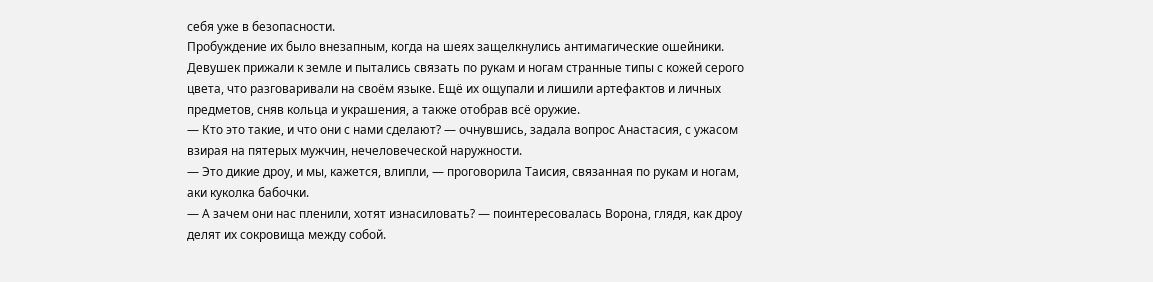себя уже в безопасности.
Пробуждение их было внезапным, когда на шеях защелкнулись антимагические ошейники. Девушек прижали к земле и пытались связать по рукам и ногам странные типы с кожей серого цвета, что разговаривали на своём языке. Ещё их ощупали и лишили артефактов и личных предметов, сняв кольца и украшения, а также отобрав всё оружие.
— Кто это такие, и что они с нами сделают? — очнувшись, задала вопрос Анастасия, с ужасом взирая на пятерых мужчин, нечеловеческой наружности.
— Это дикие дроу, и мы, кажется, влипли, — проговорила Таисия, связанная по рукам и ногам, аки куколка бабочки.
— А зачем они нас пленили, хотят изнасиловать? — поинтересовалась Ворона, глядя, как дроу делят их сокровища между собой.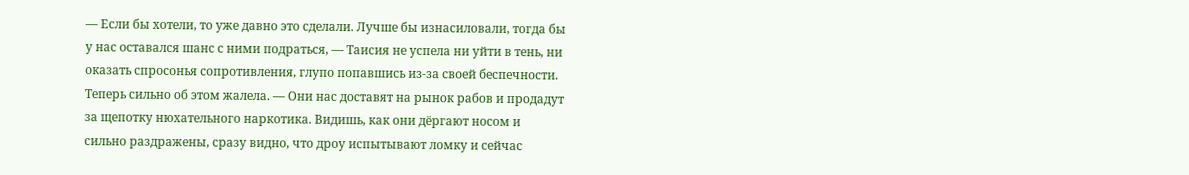— Если бы хотели, то уже давно это сделали. Лучше бы изнасиловали, тогда бы у нас оставался шанс с ними подраться, — Таисия не успела ни уйти в тень, ни оказать спросонья сопротивления, глупо попавшись из-за своей беспечности. Теперь сильно об этом жалела. — Они нас доставят на рынок рабов и продадут за щепотку нюхательного наркотика. Видишь, как они дёргают носом и сильно раздражены, сразу видно, что дроу испытывают ломку и сейчас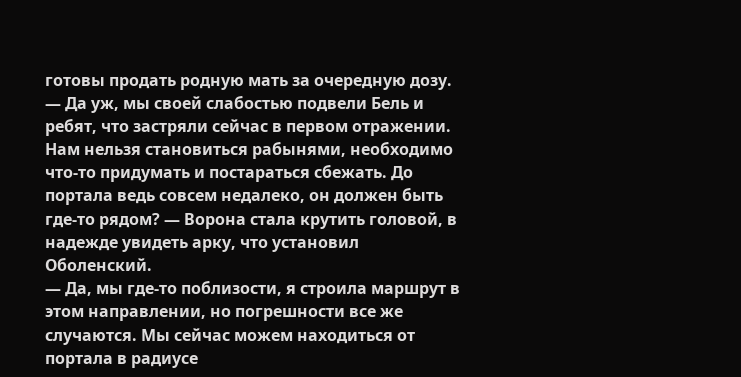готовы продать родную мать за очередную дозу.
— Да уж, мы своей слабостью подвели Бель и ребят, что застряли сейчас в первом отражении. Нам нельзя становиться рабынями, необходимо что-то придумать и постараться сбежать. До портала ведь совсем недалеко, он должен быть где-то рядом? — Ворона стала крутить головой, в надежде увидеть арку, что установил Оболенский.
— Да, мы где-то поблизости, я строила маршрут в этом направлении, но погрешности все же случаются. Мы сейчас можем находиться от портала в радиусе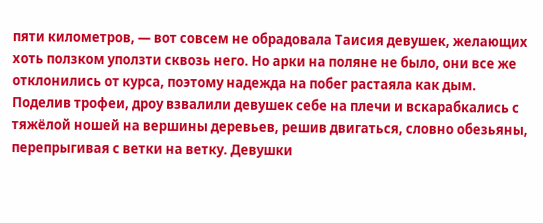пяти километров, — вот совсем не обрадовала Таисия девушек, желающих хоть ползком уползти сквозь него. Но арки на поляне не было, они все же отклонились от курса, поэтому надежда на побег растаяла как дым.
Поделив трофеи, дроу взвалили девушек себе на плечи и вскарабкались с тяжёлой ношей на вершины деревьев, решив двигаться, словно обезьяны, перепрыгивая с ветки на ветку. Девушки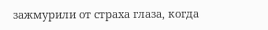зажмурили от страха глаза, когда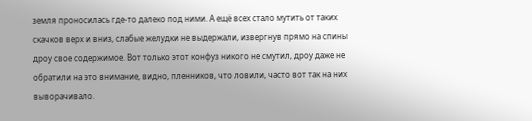земля проносилась где-то далеко под ними. А ещё всех стало мутить от таких скачков верх и вниз, слабые желудки не выдержали, извергнув прямо на спины дроу свое содержимое. Вот только этот конфуз никого не смутил, дроу даже не обратили на это внимание, видно, пленников, что ловили, часто вот так на них выворачивало.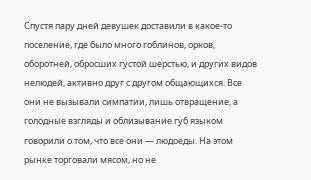Спустя пару дней девушек доставили в какое-то поселение, где было много гоблинов, орков, оборотней, обросших густой шерстью, и других видов нелюдей, активно друг с другом общающихся. Все они не вызывали симпатии, лишь отвращение, а голодные взгляды и облизывание губ языком говорили о том, что все они — людоеды. На этом рынке торговали мясом, но не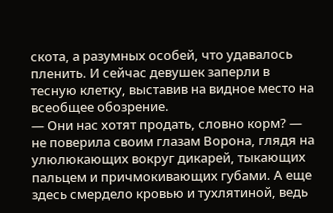скота, а разумных особей, что удавалось пленить. И сейчас девушек заперли в тесную клетку, выставив на видное место на всеобщее обозрение.
— Они нас хотят продать, словно корм? — не поверила своим глазам Ворона, глядя на улюлюкающих вокруг дикарей, тыкающих пальцем и причмокивающих губами. А еще здесь смердело кровью и тухлятиной, ведь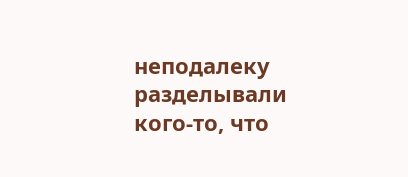неподалеку разделывали кого-то, что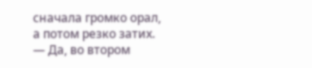сначала громко орал, а потом резко затих.
— Да, во втором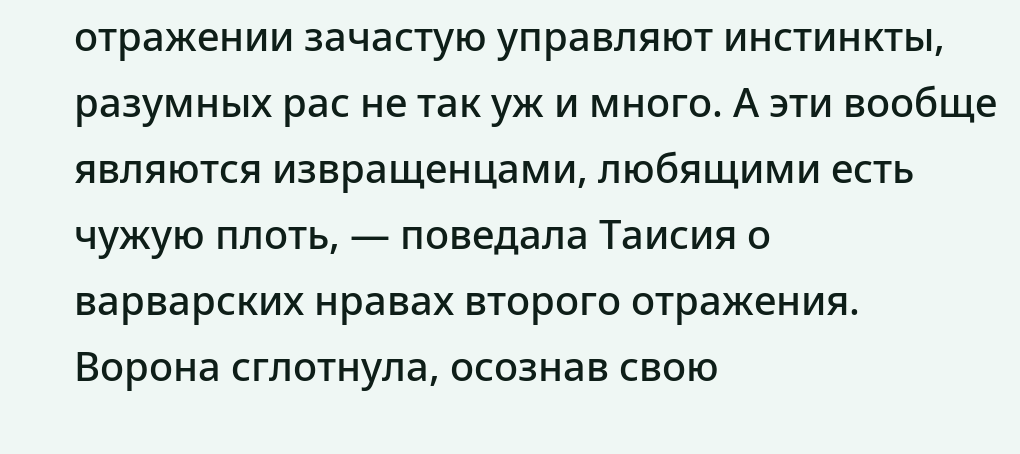отражении зачастую управляют инстинкты, разумных рас не так уж и много. А эти вообще являются извращенцами, любящими есть чужую плоть, — поведала Таисия о варварских нравах второго отражения. Ворона сглотнула, осознав свою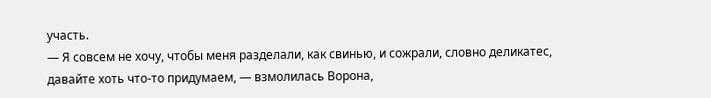участь.
— Я совсем не хочу, чтобы меня разделали, как свинью, и сожрали, словно деликатес, давайте хоть что-то придумаем, — взмолилась Ворона,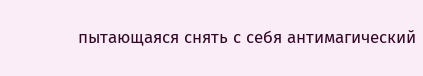пытающаяся снять с себя антимагический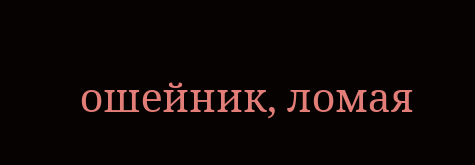ошейник, ломая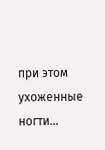при этом ухоженные ногти…